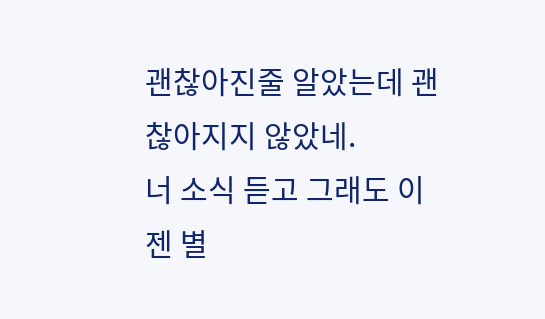괜찮아진줄 알았는데 괜찮아지지 않았네.
너 소식 듣고 그래도 이젠 별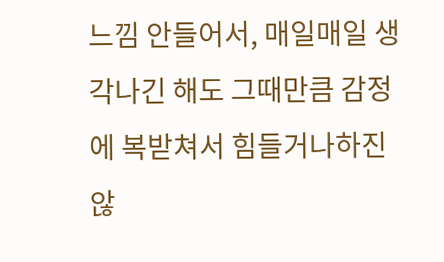느낌 안들어서, 매일매일 생각나긴 해도 그때만큼 감정에 복받쳐서 힘들거나하진않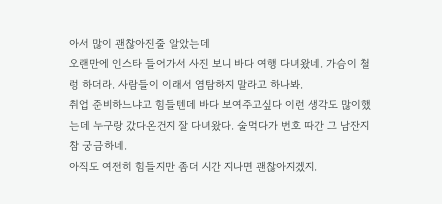아서 많이 괜찮아진줄 알았는데
오랜만에 인스타 들어가서 사진 보니 바다 여행 다녀왔네. 가슴이 철렁 하더라. 사람들이 이래서 염탐하지 말라고 하나봐.
취업 준비하느냐고 힘들텐데 바다 보여주고싶다 이런 생각도 많이했는데 누구랑 갔다온건지 잘 다녀왔다. 술먹다가 번호 따간 그 남잔지 참 궁금하네.
아직도 여전히 힘들지만 좀더 시간 지나면 괜찮아지겠지.